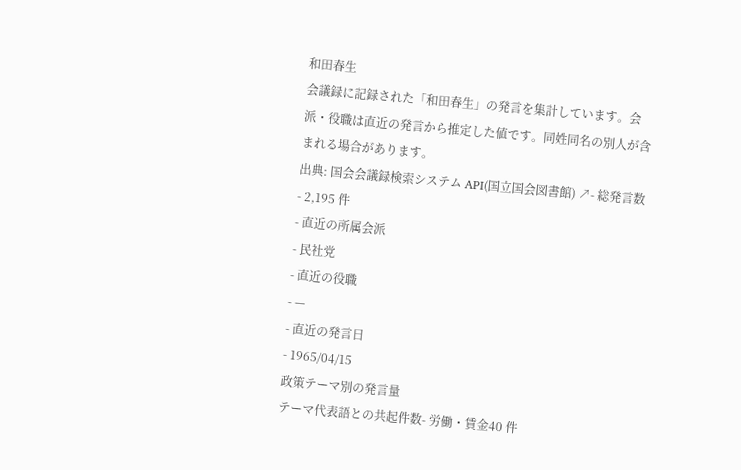和田春生
会議録に記録された「和田春生」の発言を集計しています。会派・役職は直近の発言から推定した値です。同姓同名の別人が含まれる場合があります。
出典: 国会会議録検索システム API(国立国会図書館) ↗- 総発言数
- 2,195 件
- 直近の所属会派
- 民社党
- 直近の役職
- —
- 直近の発言日
- 1965/04/15
政策テーマ別の発言量
テーマ代表語との共起件数- 労働・賃金40 件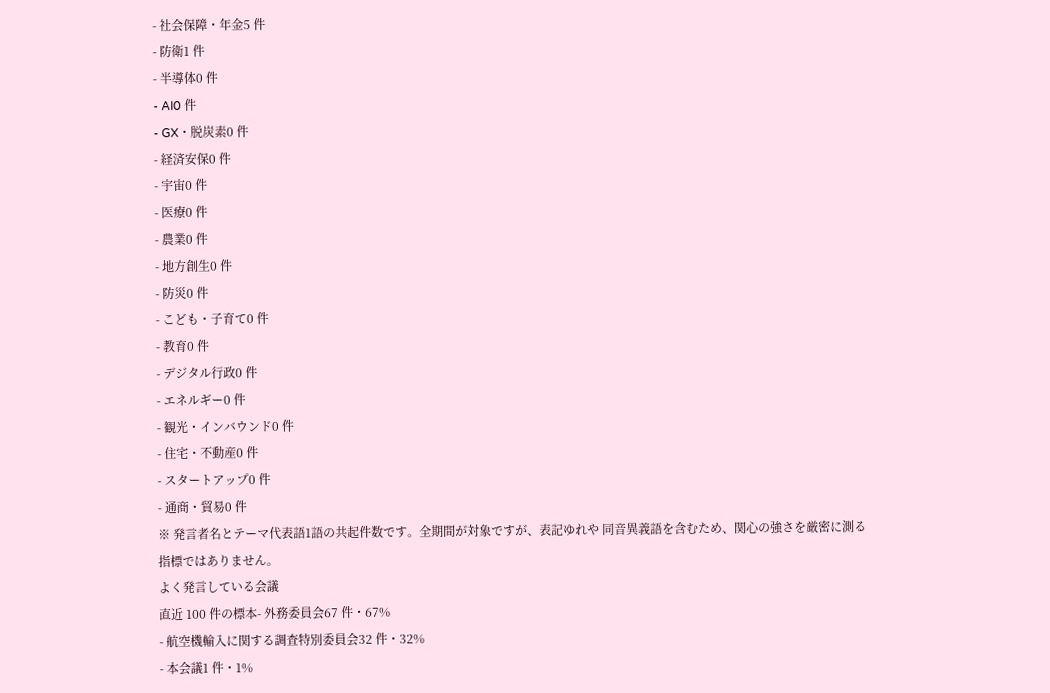- 社会保障・年金5 件
- 防衛1 件
- 半導体0 件
- AI0 件
- GX・脱炭素0 件
- 経済安保0 件
- 宇宙0 件
- 医療0 件
- 農業0 件
- 地方創生0 件
- 防災0 件
- こども・子育て0 件
- 教育0 件
- デジタル行政0 件
- エネルギー0 件
- 観光・インバウンド0 件
- 住宅・不動産0 件
- スタートアップ0 件
- 通商・貿易0 件
※ 発言者名とテーマ代表語1語の共起件数です。全期間が対象ですが、表記ゆれや 同音異義語を含むため、関心の強さを厳密に測る指標ではありません。
よく発言している会議
直近 100 件の標本- 外務委員会67 件・67%
- 航空機輸入に関する調査特別委員会32 件・32%
- 本会議1 件・1%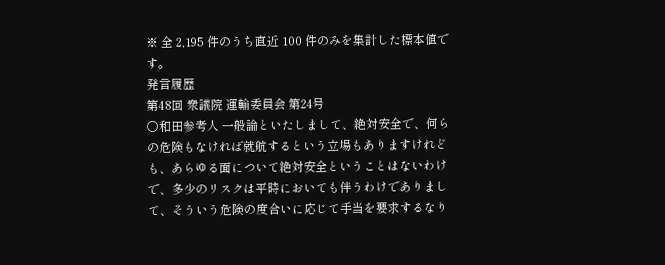※ 全 2,195 件のうち直近 100 件のみを集計した標本値です。
発言履歴
第48回 衆議院 運輸委員会 第24号
○和田参考人 一般論といたしまして、絶対安全で、何らの危険もなければ就航するという立場もありますけれども、あらゆる面について絶対安全ということはないわけで、多少のリスクは平時においても伴うわけでありまして、そういう危険の度合いに応じて手当を要求するなり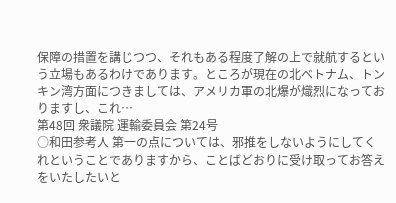保障の措置を講じつつ、それもある程度了解の上で就航するという立場もあるわけであります。ところが現在の北ベトナム、トンキン湾方面につきましては、アメリカ軍の北爆が熾烈になっておりますし、これ…
第48回 衆議院 運輸委員会 第24号
○和田参考人 第一の点については、邪推をしないようにしてくれということでありますから、ことばどおりに受け取ってお答えをいたしたいと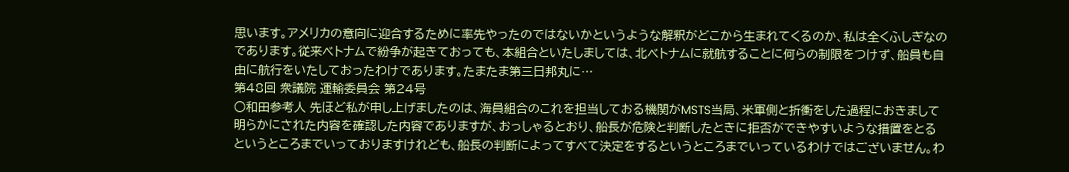思います。アメリカの意向に迎合するために率先やったのではないかというような解釈がどこから生まれてくるのか、私は全くふしぎなのであります。従来ベトナムで紛争が起きておっても、本組合といたしましては、北ベトナムに就航することに何らの制限をつけず、船員も自由に航行をいたしておったわけであります。たまたま第三日邦丸に…
第48回 衆議院 運輸委員会 第24号
○和田参考人 先ほど私が申し上げましたのは、海員組合のこれを担当しておる機関がMSTS当局、米軍側と折衝をした過程におきまして明らかにされた内容を確認した内容でありますが、おっしゃるとおり、船長が危険と判断したときに拒否ができやすいような措置をとるというところまでいっておりますけれども、船長の判断によってすべて決定をするというところまでいっているわけではございません。わ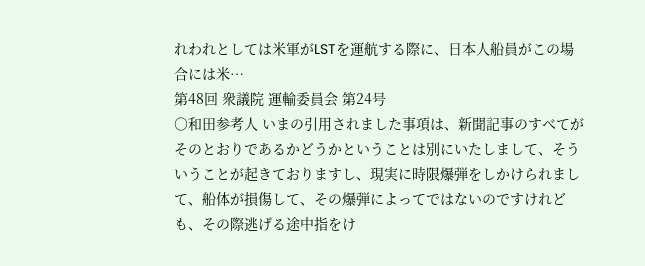れわれとしては米軍がLSTを運航する際に、日本人船員がこの場合には米…
第48回 衆議院 運輸委員会 第24号
○和田参考人 いまの引用されました事項は、新聞記事のすべてがそのとおりであるかどうかということは別にいたしまして、そういうことが起きておりますし、現実に時限爆弾をしかけられまして、船体が損傷して、その爆弾によってではないのですけれども、その際逃げる途中指をけ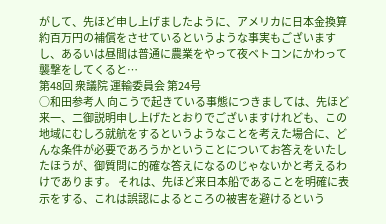がして、先ほど申し上げましたように、アメリカに日本金換算約百万円の補償をさせているというような事実もございますし、あるいは昼間は普通に農業をやって夜ベトコンにかわって襲撃をしてくると…
第48回 衆議院 運輸委員会 第24号
○和田参考人 向こうで起きている事態につきましては、先ほど来一、二御説明申し上げたとおりでございますけれども、この地域にむしろ就航をするというようなことを考えた場合に、どんな条件が必要であろうかということについてお答えをいたしたほうが、御質問に的確な答えになるのじゃないかと考えるわけであります。 それは、先ほど来日本船であることを明確に表示をする、これは誤認によるところの被害を避けるという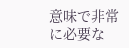意味で非常に必要な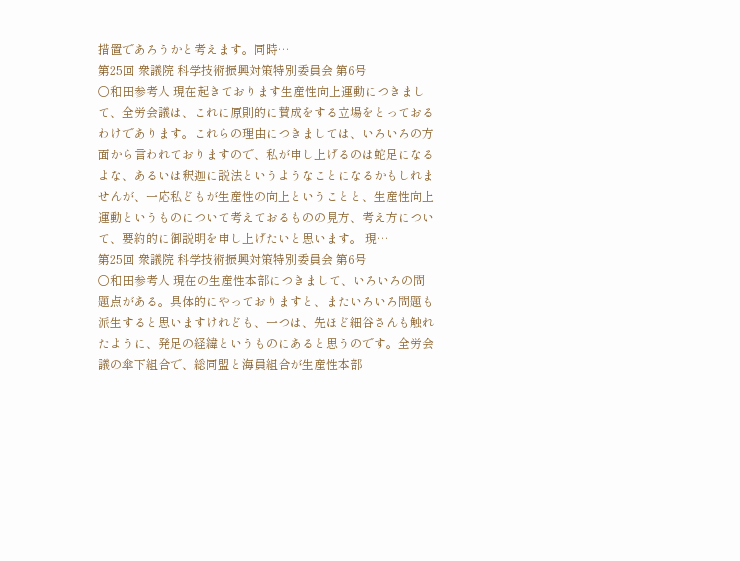措置であろうかと考えます。同時…
第25回 衆議院 科学技術振興対策特別委員会 第6号
○和田参考人 現在起きております生産性向上運動につきまして、全労会議は、これに原則的に賛成をする立場をとっておるわけであります。これらの理由につきましては、いろいろの方面から言われておりますので、私が申し上げるのは蛇足になるよな、あるいは釈迦に説法というようなことになるかもしれませんが、一応私どもが生産性の向上ということと、生産性向上運動というものについて考えておるものの見方、考え方について、要約的に御説明を申し上げたいと思います。 現…
第25回 衆議院 科学技術振興対策特別委員会 第6号
○和田参考人 現在の生産性本部につきまして、いろいろの問題点がある。具体的にやっておりますと、またいろいろ問題も派生すると思いますけれども、一つは、先ほど細谷さんも触れたように、発足の経緯というものにあると思うのです。全労会議の傘下組合で、総同盟と海員組合が生産性本部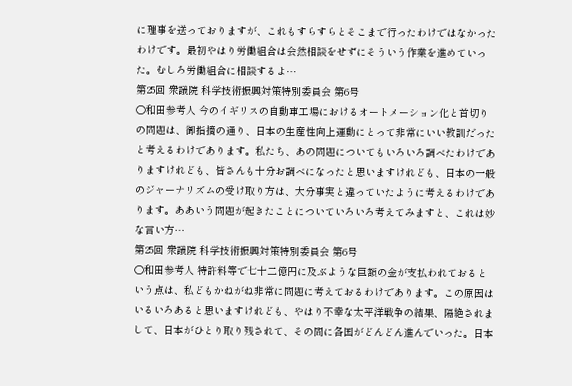に理事を送っておりますが、これもすらすらとそこまで行ったわけではなかったわけです。最初やはり労働組合は会然相談をせずにそういう作業を進めていった。むしろ労働組合に相談するよ…
第25回 衆議院 科学技術振興対策特別委員会 第6号
○和田参考人 今のイギリスの自動車工場におけるオートメーション化と首切りの問題は、御指摘の通り、日本の生産性向上運動にとって非常にいい教訓だったと考えるわけであります。私たち、あの問題についてもいろいろ調べたわけでありますけれども、皆さんも十分お調べになったと思いますけれども、日本の一般のジャーナリズムの受け取り方は、大分事実と違っていたように考えるわけであります。ああいう問題が起きたことについていろいろ考えてみますと、これは妙な言い方…
第25回 衆議院 科学技術振興対策特別委員会 第6号
○和田参考人 特許料等で七十二億円に及ぶような巨額の金が支払われておるという点は、私どもかねがね非常に問題に考えておるわけであります。この原因はいるいろあると思いますけれども、やはり不幸な太平洋戦争の結果、隔絶されまして、日本がひとり取り残されて、その間に各国がどんどん進んでいった。日本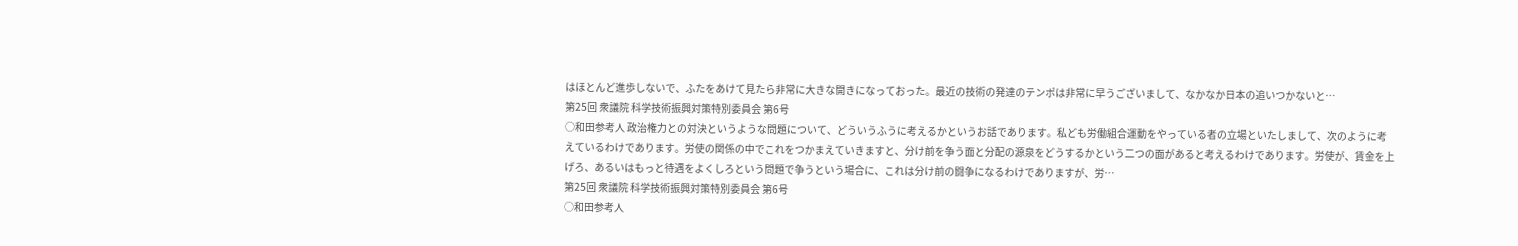はほとんど進歩しないで、ふたをあけて見たら非常に大きな開きになっておった。最近の技術の発達のテンポは非常に早うございまして、なかなか日本の追いつかないと…
第25回 衆議院 科学技術振興対策特別委員会 第6号
○和田参考人 政治権力との対決というような問題について、どういうふうに考えるかというお話であります。私ども労働組合運動をやっている者の立場といたしまして、次のように考えているわけであります。労使の関係の中でこれをつかまえていきますと、分け前を争う面と分配の源泉をどうするかという二つの面があると考えるわけであります。労使が、賃金を上げろ、あるいはもっと待遇をよくしろという問題で争うという場合に、これは分け前の闘争になるわけでありますが、労…
第25回 衆議院 科学技術振興対策特別委員会 第6号
○和田参考人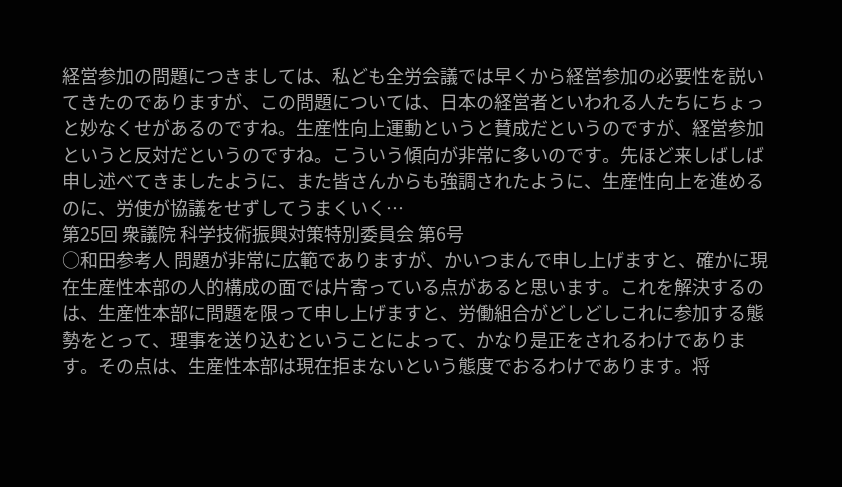経営参加の問題につきましては、私ども全労会議では早くから経営参加の必要性を説いてきたのでありますが、この問題については、日本の経営者といわれる人たちにちょっと妙なくせがあるのですね。生産性向上運動というと賛成だというのですが、経営参加というと反対だというのですね。こういう傾向が非常に多いのです。先ほど来しばしば申し述べてきましたように、また皆さんからも強調されたように、生産性向上を進めるのに、労使が協議をせずしてうまくいく…
第25回 衆議院 科学技術振興対策特別委員会 第6号
○和田参考人 問題が非常に広範でありますが、かいつまんで申し上げますと、確かに現在生産性本部の人的構成の面では片寄っている点があると思います。これを解決するのは、生産性本部に問題を限って申し上げますと、労働組合がどしどしこれに参加する態勢をとって、理事を送り込むということによって、かなり是正をされるわけであります。その点は、生産性本部は現在拒まないという態度でおるわけであります。将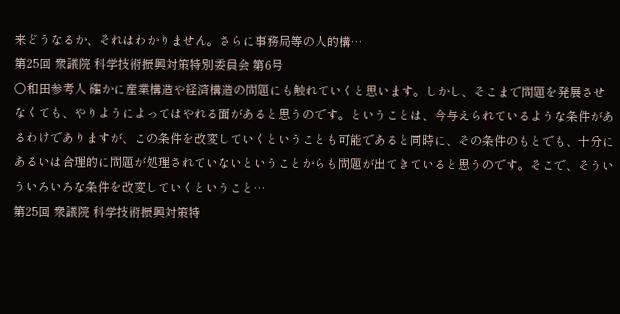来どうなるか、それはわかりません。さらに事務局等の人的構…
第25回 衆議院 科学技術振興対策特別委員会 第6号
○和田参考人 確かに産業構造や経済構造の問題にも触れていくと思います。しかし、そこまで問題を発展させなくても、やりようによってはやれる面があると思うのです。ということは、今与えられているような条件があるわけでありますが、この条件を改変していくということも可能であると同時に、その条件のもとでも、十分にあるいは合理的に問題が処理されていないということからも問題が出てきていると思うのです。そこで、そういういろいろな条件を改変していくということ…
第25回 衆議院 科学技術振興対策特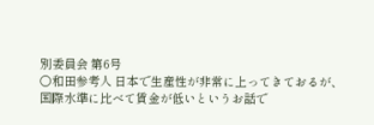別委員会 第6号
○和田参考人 日本で生産性が非常に上ってきておるが、国際水準に比べて賃金が低いというお話で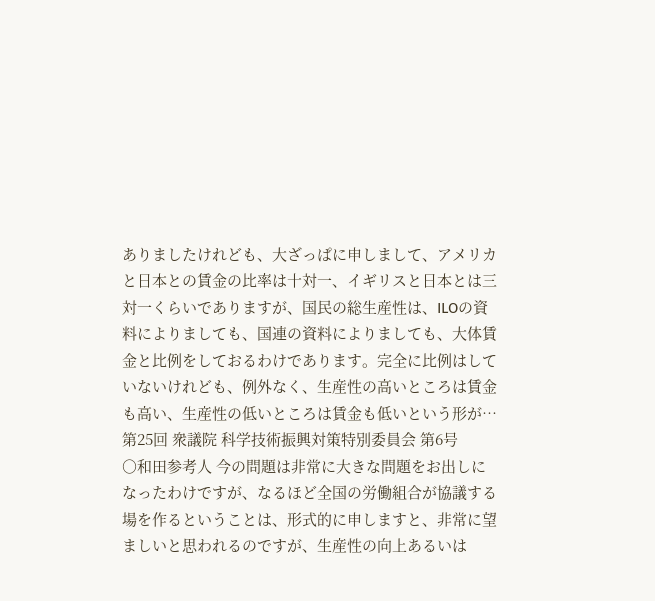ありましたけれども、大ざっぱに申しまして、アメリカと日本との賃金の比率は十対一、イギリスと日本とは三対一くらいでありますが、国民の総生産性は、ILOの資料によりましても、国連の資料によりましても、大体賃金と比例をしておるわけであります。完全に比例はしていないけれども、例外なく、生産性の高いところは賃金も高い、生産性の低いところは賃金も低いという形が…
第25回 衆議院 科学技術振興対策特別委員会 第6号
○和田参考人 今の問題は非常に大きな問題をお出しになったわけですが、なるほど全国の労働組合が協議する場を作るということは、形式的に申しますと、非常に望ましいと思われるのですが、生産性の向上あるいは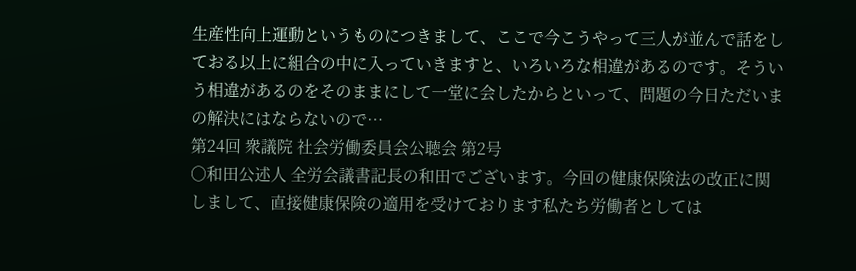生産性向上運動というものにつきまして、ここで今こうやって三人が並んで話をしておる以上に組合の中に入っていきますと、いろいろな相違があるのです。そういう相違があるのをそのままにして一堂に会したからといって、問題の今日ただいまの解決にはならないので…
第24回 衆議院 社会労働委員会公聴会 第2号
○和田公述人 全労会議書記長の和田でございます。今回の健康保険法の改正に関しまして、直接健康保険の適用を受けております私たち労働者としては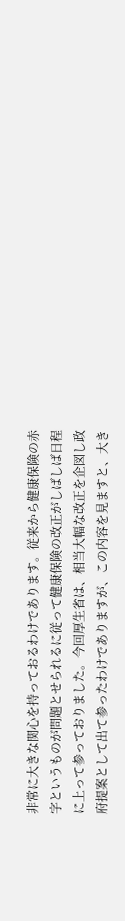非常に大きな関心を持っておるわけであります。従来から健康保険の赤字というものが問題とせられるに従って健康保険の改正がしばしば日程に上って参っておりました。今回厚生省は、相当大幅な改正を企図し政府提案として出て参ったわけでありますが、この内容を見ますと、大き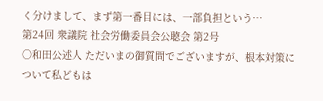く分けまして、まず第一番目には、一部負担という…
第24回 衆議院 社会労働委員会公聴会 第2号
○和田公述人 ただいまの御質問でございますが、根本対策について私どもは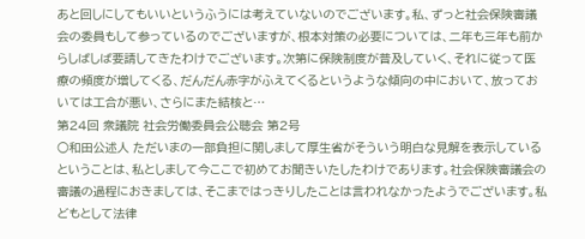あと回しにしてもいいというふうには考えていないのでございます。私、ずっと社会保険審議会の委員もして参っているのでございますが、根本対策の必要については、二年も三年も前からしばしば要請してきたわけでございます。次第に保険制度が普及していく、それに従って医療の頻度が増してくる、だんだん赤字がふえてくるというような傾向の中において、放っておいては工合が悪い、さらにまた結核と…
第24回 衆議院 社会労働委員会公聴会 第2号
○和田公述人 ただいまの一部負担に関しまして厚生省がそういう明白な見解を表示しているということは、私としまして今ここで初めてお聞きいたしたわけであります。社会保険審議会の審議の過程におきましては、そこまではっきりしたことは言われなかったようでございます。私どもとして法律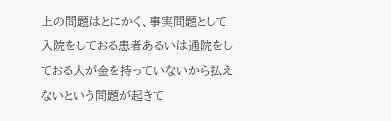上の問題はとにかく、事実問題として入院をしておる患者あるいは通院をしておる人が金を持っていないから払えないという問題が起きて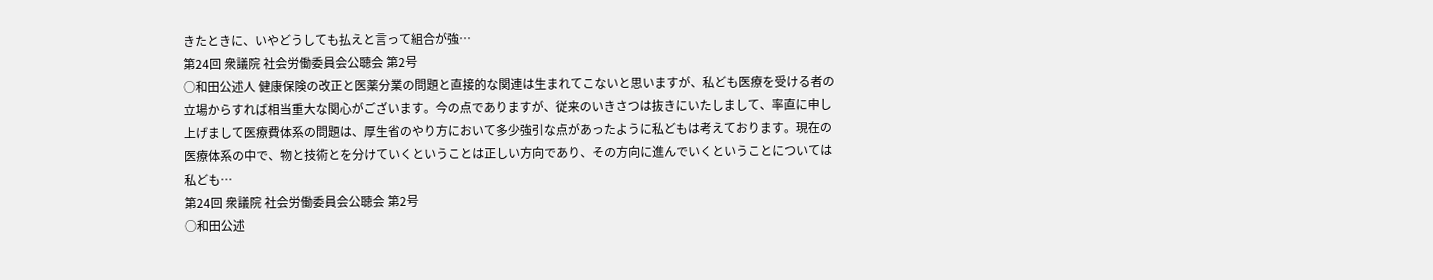きたときに、いやどうしても払えと言って組合が強…
第24回 衆議院 社会労働委員会公聴会 第2号
○和田公述人 健康保険の改正と医薬分業の問題と直接的な関連は生まれてこないと思いますが、私ども医療を受ける者の立場からすれば相当重大な関心がございます。今の点でありますが、従来のいきさつは抜きにいたしまして、率直に申し上げまして医療費体系の問題は、厚生省のやり方において多少強引な点があったように私どもは考えております。現在の医療体系の中で、物と技術とを分けていくということは正しい方向であり、その方向に進んでいくということについては私ども…
第24回 衆議院 社会労働委員会公聴会 第2号
○和田公述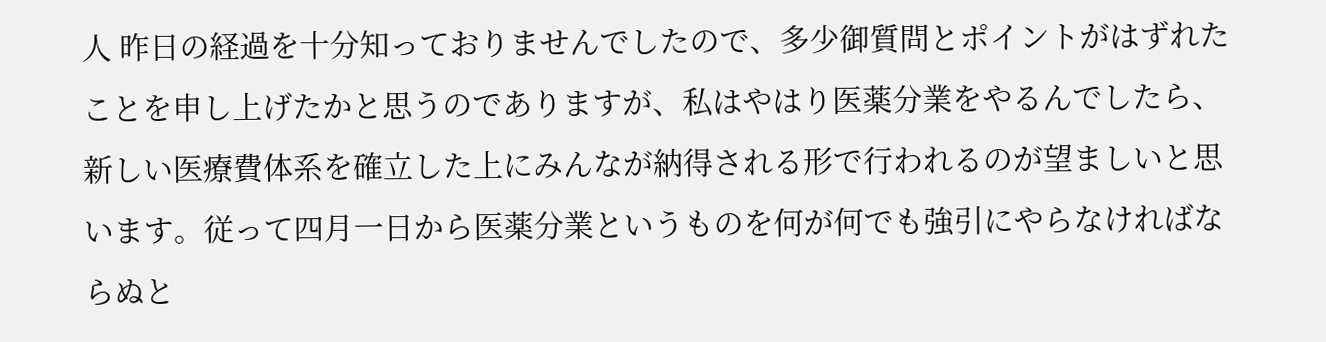人 昨日の経過を十分知っておりませんでしたので、多少御質問とポイントがはずれたことを申し上げたかと思うのでありますが、私はやはり医薬分業をやるんでしたら、新しい医療費体系を確立した上にみんなが納得される形で行われるのが望ましいと思います。従って四月一日から医薬分業というものを何が何でも強引にやらなければならぬと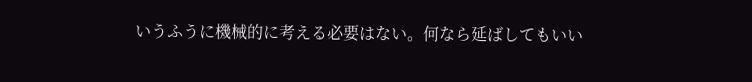いうふうに機械的に考える必要はない。何なら延ばしてもいい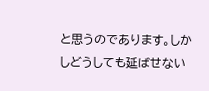と思うのであります。しかしどうしても延ばせない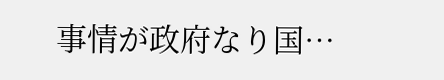事情が政府なり国…